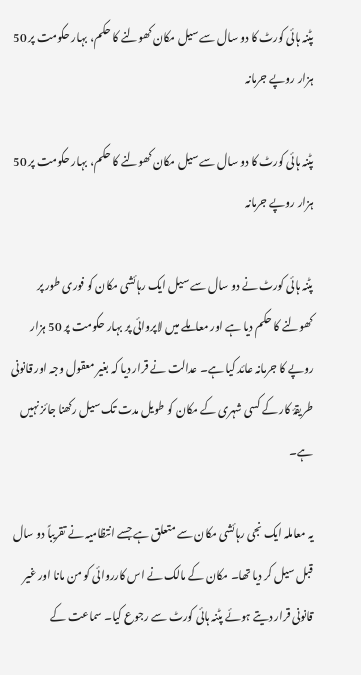پٹنہ ہائی کورٹ کا دو سال سے سیل مکان کھولنے کا حکم، بہار حکومت پر 50 ہزار روپے جرمانہ

پٹنہ ہائی کورٹ کا دو سال سے سیل مکان کھولنے کا حکم، بہار حکومت پر 50 ہزار روپے جرمانہ

پٹنہ ہائی کورٹ نے دو سال سے سیل ایک رہائشی مکان کو فوری طور پر کھولنے کا حکم دیا ہے اور معاملے میں لاپروائی پر بہار حکومت پر 50 ہزار روپے کا جرمانہ عائد کیا ہے۔ عدالت نے قرار دیا کہ بغیر معقول وجہ اور قانونی طریقۂ کار کے کسی شہری کے مکان کو طویل مدت تک سیل رکھنا جائز نہیں ہے۔

یہ معاملہ ایک نجی رہائشی مکان سے متعلق ہے جسے انتظامیہ نے تقریباً دو سال قبل سیل کر دیا تھا۔ مکان کے مالک نے اس کارروائی کو من مانا اور غیر قانونی قرار دیتے ہوئے پٹنہ ہائی کورٹ سے رجوع کیا۔ سماعت کے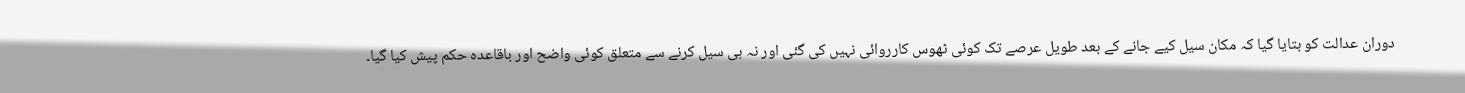دوران عدالت کو بتایا گیا کہ مکان سیل کیے جانے کے بعد طویل عرصے تک کوئی ٹھوس کارروائی نہیں کی گئی اور نہ ہی سیل کرنے سے متعلق کوئی واضح اور باقاعدہ حکم پیش کیا گیا۔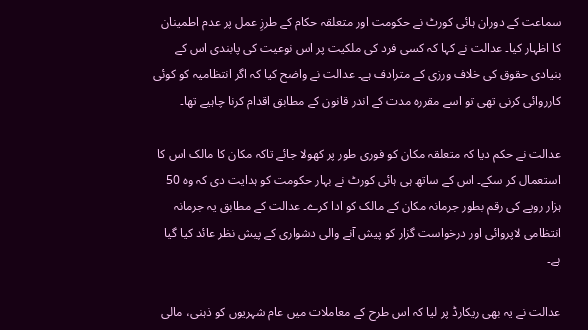سماعت کے دوران ہائی کورٹ نے حکومت اور متعلقہ حکام کے طرزِ عمل پر عدم اطمینان کا اظہار کیا۔ عدالت نے کہا کہ کسی فرد کی ملکیت پر اس نوعیت کی پابندی اس کے بنیادی حقوق کی خلاف ورزی کے مترادف ہے۔ عدالت نے واضح کیا کہ اگر انتظامیہ کو کوئی کارروائی کرنی تھی تو اسے مقررہ مدت کے اندر قانون کے مطابق اقدام کرنا چاہیے تھا۔

عدالت نے حکم دیا کہ متعلقہ مکان کو فوری طور پر کھولا جائے تاکہ مکان کا مالک اس کا استعمال کر سکے۔ اس کے ساتھ ہی ہائی کورٹ نے بہار حکومت کو ہدایت دی کہ وہ 50 ہزار روپے کی رقم بطور جرمانہ مکان کے مالک کو ادا کرے۔ عدالت کے مطابق یہ جرمانہ انتظامی لاپروائی اور درخواست گزار کو پیش آنے والی دشواری کے پیش نظر عائد کیا گیا ہے۔

عدالت نے یہ بھی ریکارڈ پر لیا کہ اس طرح کے معاملات میں عام شہریوں کو ذہنی، مالی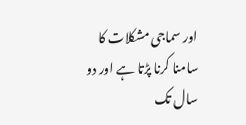اور سماجی مشکلات کا سامنا کرنا پڑتا ہے اور دو سال تک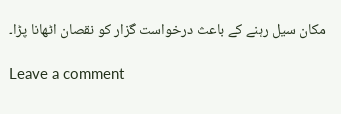مکان سیل رہنے کے باعث درخواست گزار کو نقصان اٹھانا پڑا۔

Leave a comment